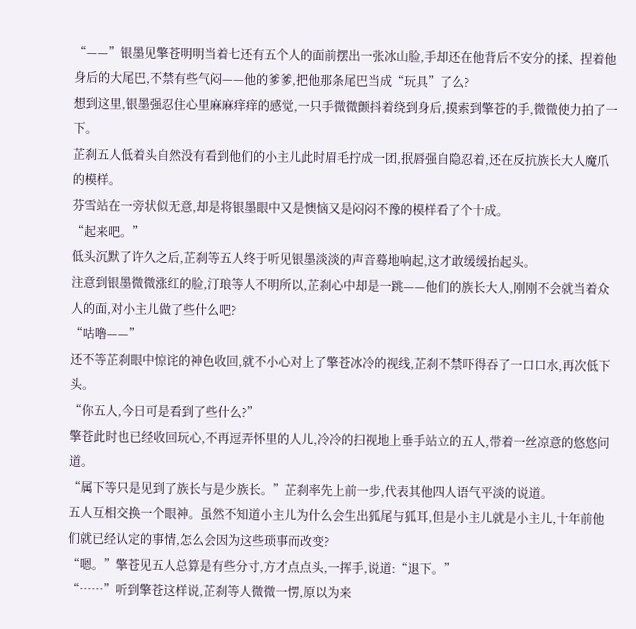“——”银墨见擎苍明明当着七还有五个人的面前摆出一张冰山脸,手却还在他背后不安分的揉、捏着他身后的大尾巴,不禁有些气闷——他的爹爹,把他那条尾巴当成“玩具”了么?
想到这里,银墨强忍住心里麻麻痒痒的感觉,一只手微微颤抖着绕到身后,摸索到擎苍的手,微微使力拍了一下。
芷刹五人低着头自然没有看到他们的小主儿此时眉毛拧成一团,抿唇强自隐忍着,还在反抗族长大人魔爪的模样。
芬雪站在一旁状似无意,却是将银墨眼中又是懊恼又是闷闷不豫的模样看了个十成。
“起来吧。”
低头沉默了许久之后,芷刹等五人终于听见银墨淡淡的声音蓦地响起,这才敢缓缓抬起头。
注意到银墨微微涨红的脸,汀琅等人不明所以,芷刹心中却是一跳——他们的族长大人,刚刚不会就当着众人的面,对小主儿做了些什么吧?
“咕噜——”
还不等芷刹眼中惊诧的神色收回,就不小心对上了擎苍冰冷的视线,芷刹不禁吓得吞了一口口水,再次低下头。
“你五人,今日可是看到了些什么?”
擎苍此时也已经收回玩心,不再逗弄怀里的人儿,冷冷的扫视地上垂手站立的五人,带着一丝凉意的悠悠问道。
“属下等只是见到了族长与是少族长。”芷刹率先上前一步,代表其他四人语气平淡的说道。
五人互相交换一个眼神。虽然不知道小主儿为什么会生出狐尾与狐耳,但是小主儿就是小主儿,十年前他们就已经认定的事情,怎么会因为这些琐事而改变?
“嗯。”擎苍见五人总算是有些分寸,方才点点头,一挥手,说道:“退下。”
“……”听到擎苍这样说,芷刹等人微微一愣,原以为来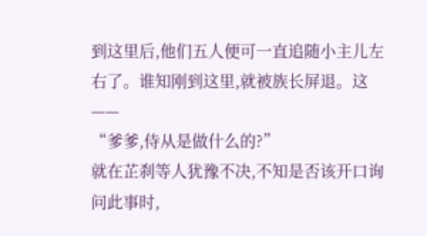到这里后,他们五人便可一直追随小主儿左右了。谁知刚到这里,就被族长屏退。这——
“爹爹,侍从是做什么的?”
就在芷刹等人犹豫不决,不知是否该开口询问此事时,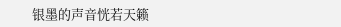银墨的声音恍若天籁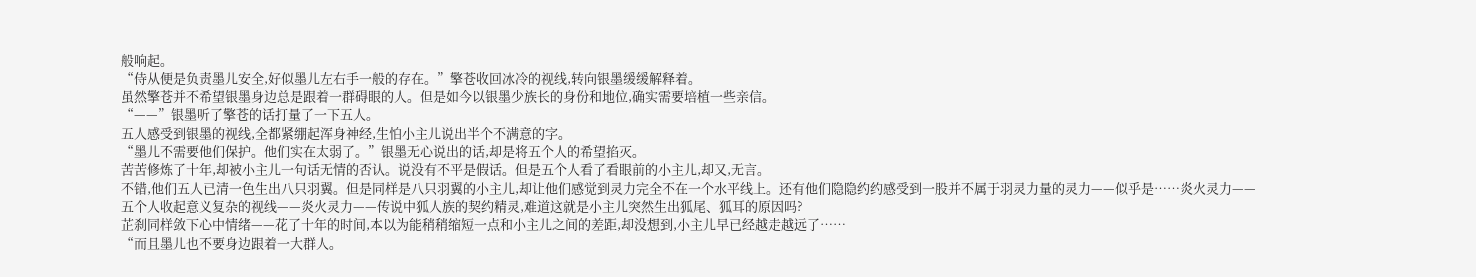般响起。
“侍从便是负责墨儿安全,好似墨儿左右手一般的存在。”擎苍收回冰冷的视线,转向银墨缓缓解释着。
虽然擎苍并不希望银墨身边总是跟着一群碍眼的人。但是如今以银墨少族长的身份和地位,确实需要培植一些亲信。
“——”银墨听了擎苍的话打量了一下五人。
五人感受到银墨的视线,全都紧绷起浑身神经,生怕小主儿说出半个不满意的字。
“墨儿不需要他们保护。他们实在太弱了。”银墨无心说出的话,却是将五个人的希望掐灭。
苦苦修炼了十年,却被小主儿一句话无情的否认。说没有不平是假话。但是五个人看了看眼前的小主儿,却又,无言。
不错,他们五人已清一色生出八只羽翼。但是同样是八只羽翼的小主儿,却让他们感觉到灵力完全不在一个水平线上。还有他们隐隐约约感受到一股并不属于羽灵力量的灵力——似乎是……炎火灵力——
五个人收起意义复杂的视线——炎火灵力——传说中狐人族的契约精灵,难道这就是小主儿突然生出狐尾、狐耳的原因吗?
芷刹同样敛下心中情绪——花了十年的时间,本以为能稍稍缩短一点和小主儿之间的差距,却没想到,小主儿早已经越走越远了……
“而且墨儿也不要身边跟着一大群人。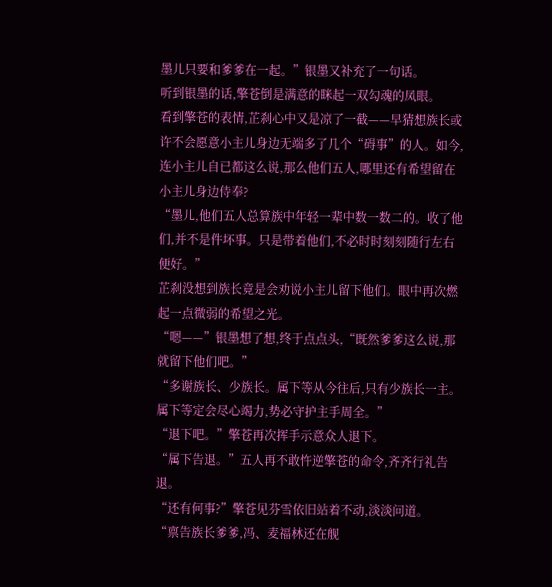墨儿只要和爹爹在一起。”银墨又补充了一句话。
听到银墨的话,擎苍倒是满意的眯起一双勾魂的凤眼。
看到擎苍的表情,芷刹心中又是凉了一截——早猜想族长或许不会愿意小主儿身边无端多了几个“碍事”的人。如今,连小主儿自已都这么说,那么他们五人,哪里还有希望留在小主儿身边侍奉?
“墨儿,他们五人总算族中年轻一辈中数一数二的。收了他们,并不是件坏事。只是带着他们,不必时时刻刻随行左右便好。”
芷刹没想到族长竟是会劝说小主儿留下他们。眼中再次燃起一点微弱的希望之光。
“嗯——”银墨想了想,终于点点头,“既然爹爹这么说,那就留下他们吧。”
“多谢族长、少族长。属下等从今往后,只有少族长一主。属下等定会尽心竭力,势必守护主手周全。”
“退下吧。”擎苍再次挥手示意众人退下。
“属下告退。”五人再不敢忤逆擎苍的命令,齐齐行礼告退。
“还有何事?”擎苍见芬雪依旧站着不动,淡淡问道。
“禀告族长爹爹,冯、麦福林还在舰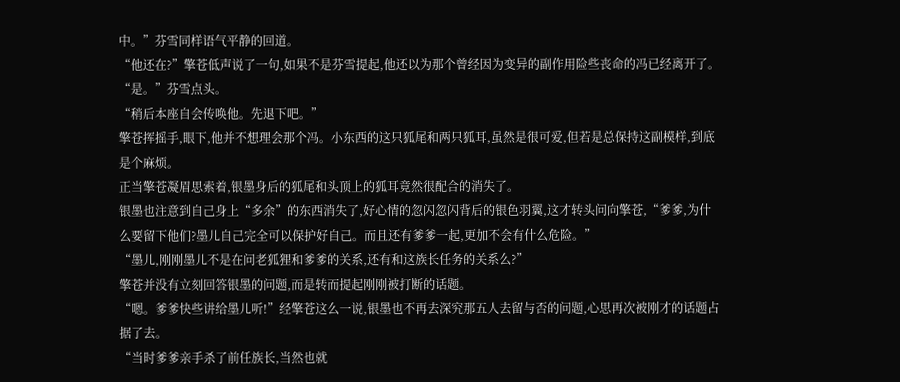中。”芬雪同样语气平静的回道。
“他还在?”擎苍低声说了一句,如果不是芬雪提起,他还以为那个曾经因为变异的副作用险些丧命的冯已经离开了。
“是。”芬雪点头。
“稍后本座自会传唤他。先退下吧。”
擎苍挥摇手,眼下,他并不想理会那个冯。小东西的这只狐尾和两只狐耳,虽然是很可爱,但若是总保持这副模样,到底是个麻烦。
正当擎苍凝眉思索着,银墨身后的狐尾和头顶上的狐耳竟然很配合的消失了。
银墨也注意到自己身上“多余”的东西消失了,好心情的忽闪忽闪背后的银色羽翼,这才转头问向擎苍,“爹爹,为什么要留下他们?墨儿自己完全可以保护好自己。而且还有爹爹一起,更加不会有什么危险。”
“墨儿,刚刚墨儿不是在问老狐狸和爹爹的关系,还有和这族长任务的关系么?”
擎苍并没有立刻回答银墨的问题,而是转而提起刚刚被打断的话题。
“嗯。爹爹快些讲给墨儿听!”经擎苍这么一说,银墨也不再去深究那五人去留与否的问题,心思再次被刚才的话题占据了去。
“当时爹爹亲手杀了前任族长,当然也就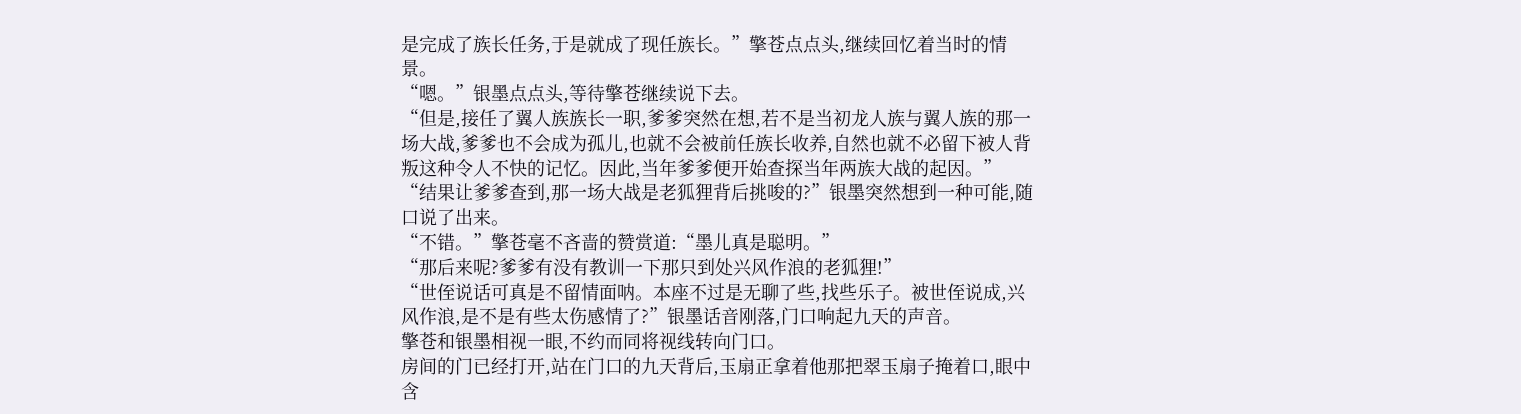是完成了族长任务,于是就成了现任族长。”擎苍点点头,继续回忆着当时的情景。
“嗯。”银墨点点头,等待擎苍继续说下去。
“但是,接任了翼人族族长一职,爹爹突然在想,若不是当初龙人族与翼人族的那一场大战,爹爹也不会成为孤儿,也就不会被前任族长收养,自然也就不必留下被人背叛这种令人不快的记忆。因此,当年爹爹便开始查探当年两族大战的起因。”
“结果让爹爹查到,那一场大战是老狐狸背后挑唆的?”银墨突然想到一种可能,随口说了出来。
“不错。”擎苍毫不吝啬的赞赏道:“墨儿真是聪明。”
“那后来呢?爹爹有没有教训一下那只到处兴风作浪的老狐狸!”
“世侄说话可真是不留情面呐。本座不过是无聊了些,找些乐子。被世侄说成,兴风作浪,是不是有些太伤感情了?”银墨话音刚落,门口响起九天的声音。
擎苍和银墨相视一眼,不约而同将视线转向门口。
房间的门已经打开,站在门口的九天背后,玉扇正拿着他那把翠玉扇子掩着口,眼中含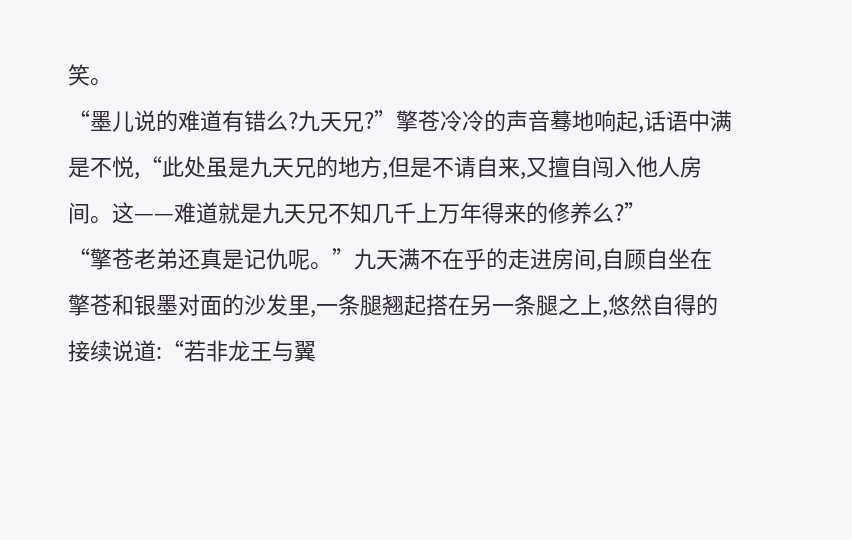笑。
“墨儿说的难道有错么?九天兄?”擎苍冷冷的声音蓦地响起,话语中满是不悦,“此处虽是九天兄的地方,但是不请自来,又擅自闯入他人房间。这——难道就是九天兄不知几千上万年得来的修养么?”
“擎苍老弟还真是记仇呢。”九天满不在乎的走进房间,自顾自坐在擎苍和银墨对面的沙发里,一条腿翘起搭在另一条腿之上,悠然自得的接续说道:“若非龙王与翼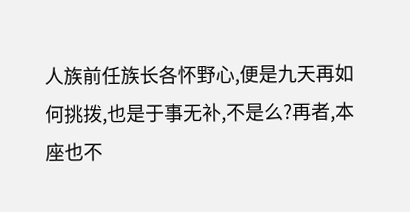人族前任族长各怀野心,便是九天再如何挑拨,也是于事无补,不是么?再者,本座也不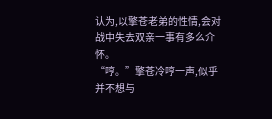认为,以擎苍老弟的性情,会对战中失去双亲一事有多么介怀。
“哼。”擎苍冷哼一声,似乎并不想与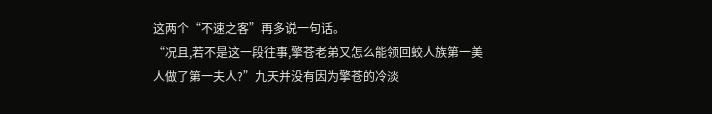这两个“不速之客”再多说一句话。
“况且,若不是这一段往事,擎苍老弟又怎么能领回蛟人族第一美人做了第一夫人?”九天并没有因为擎苍的冷淡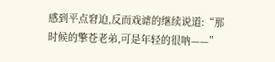感到平点窘迫,反而戏谑的继续说道:“那时候的擎苍老弟,可是年轻的很呐——”